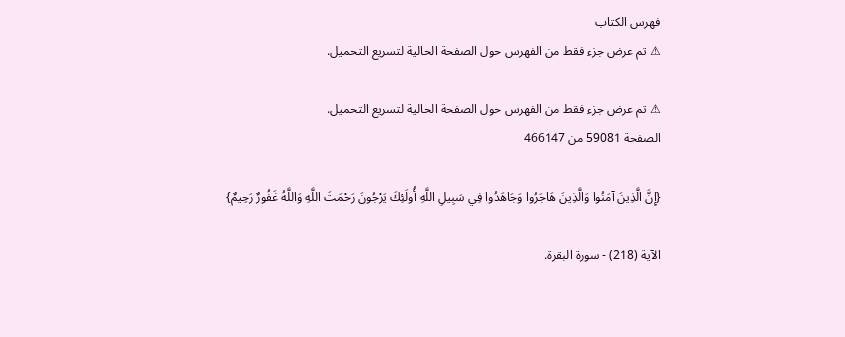فهرس الكتاب
⚠ تم عرض جزء فقط من الفهرس حول الصفحة الحالية لتسريع التحميل.

⚠ تم عرض جزء فقط من الفهرس حول الصفحة الحالية لتسريع التحميل.
الصفحة 59081 من 466147

{إِنَّ الَّذِينَ آمَنُوا وَالَّذِينَ هَاجَرُوا وَجَاهَدُوا فِي سَبِيلِ اللَّهِ أُولَئِكَ يَرْجُونَ رَحْمَتَ اللَّهِ وَاللَّهُ غَفُورٌ رَحِيمٌ}

الآية (218) - سورة البقرة.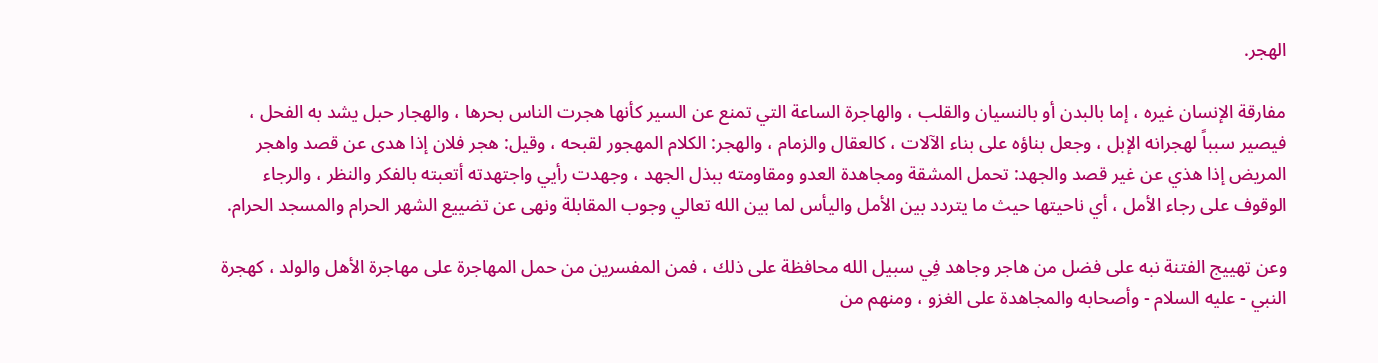الهجر.

مفارقة الإنسان غيره ، إما بالبدن أو بالنسيان والقلب ، والهاجرة الساعة التي تمنع عن السير كأنها هجرت الناس بحرها ، والهجار حبل يشد به الفحل ، فيصير سبباً لهجرانه الإبل ، وجعل بناؤه على بناء الآلات ، كالعقال والزمام ، والهجر: الكلام المهجور لقبحه ، وقيل: هجر فلان إذا هدى عن قصد واهجر المريض إذا هذي عن غير قصد والجهد: تحمل المشقة ومجاهدة العدو ومقاومته ببذل الجهد ، وجهدت رأيي واجتهدته أتعبته بالفكر والنظر ، والرجاء الوقوف على رجاء الأمل ، أي ناحيتها حيث ما يتردد بين الأمل واليأس لما بين الله تعالي وجوب المقابلة ونهى عن تضييع الشهر الحرام والمسجد الحرام.

وعن تهييج الفتنة نبه على فضل من هاجر وجاهد فِي سبيل الله محافظة على ذلك ، فمن المفسرين من حمل المهاجرة على مهاجرة الأهل والولد ، كهجرة النبي - عليه السلام - وأصحابه والمجاهدة على الغزو ، ومنهم من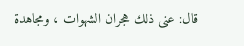قال: عنى ذلك هجران الشهوات ، ومجاهدة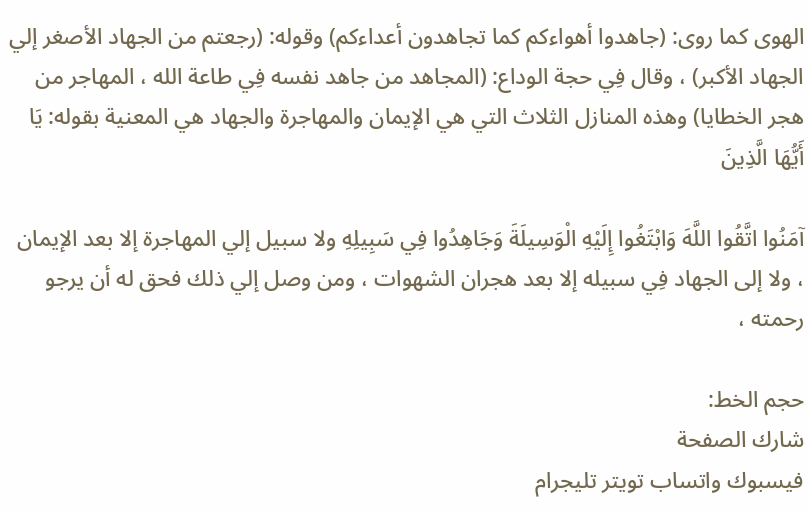الهوى كما روى: (جاهدوا أهواءكم كما تجاهدون أعداءكم) وقوله: (رجعتم من الجهاد الأصغر إلي الجهاد الأكبر) ، وقال فِي حجة الوداع: (المجاهد من جاهد نفسه فِي طاعة الله ، المهاجر من هجر الخطايا) وهذه المنازل الثلاث التي هي الإيمان والمهاجرة والجهاد هي المعنية بقوله: يَا أَيُّهَا الَّذِينَ

آمَنُوا اتَّقُوا اللَّهَ وَابْتَغُوا إِلَيْهِ الْوَسِيلَةَ وَجَاهِدُوا فِي سَبِيلِهِ ولا سبيل إلي المهاجرة إلا بعد الإيمان ، ولا إلى الجهاد فِي سبيله إلا بعد هجران الشهوات ، ومن وصل إلي ذلك فحق له أن يرجو رحمته ،

حجم الخط:
شارك الصفحة
فيسبوك واتساب تويتر تليجرام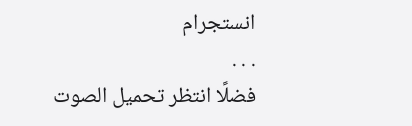انستجرام
. . .
فضلًا انتظر تحميل الصوت